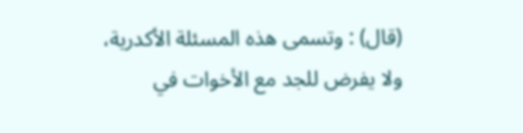(قال) : وتسمى هذه المسئلة الأكدرية، ولا يفرض للجد مع الأخوات في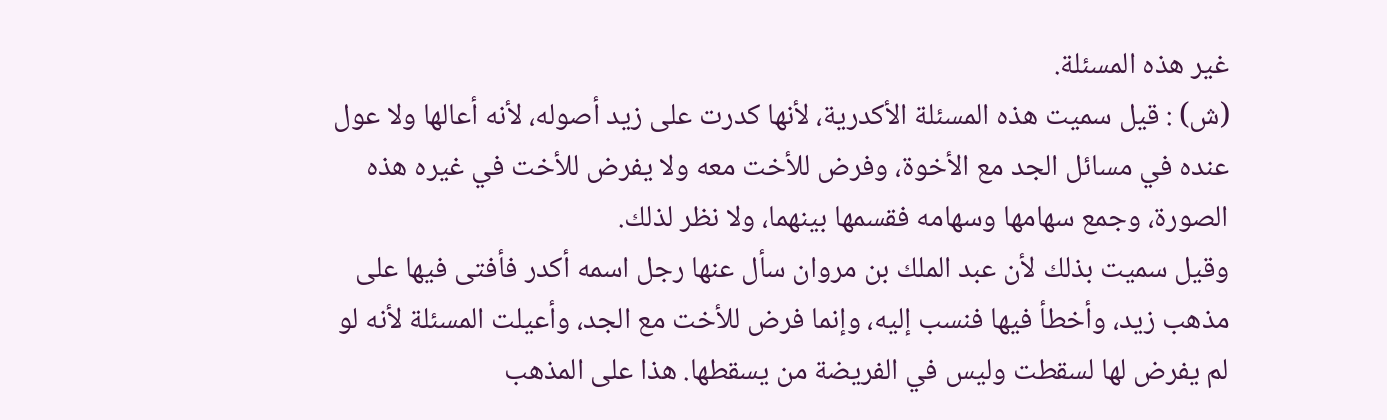غير هذه المسئلة.
(ش) : قيل سميت هذه المسئلة الأكدرية، لأنها كدرت على زيد أصوله، لأنه أعالها ولا عول عنده في مسائل الجد مع الأخوة، وفرض للأخت معه ولا يفرض للأخت في غيره هذه الصورة، وجمع سهامها وسهامه فقسمها بينهما، ولا نظر لذلك.
وقيل سميت بذلك لأن عبد الملك بن مروان سأل عنها رجل اسمه أكدر فأفتى فيها على مذهب زيد، وأخطأ فيها فنسب إليه، وإنما فرض للأخت مع الجد، وأعيلت المسئلة لأنه لو لم يفرض لها لسقطت وليس في الفريضة من يسقطها. هذا على المذهب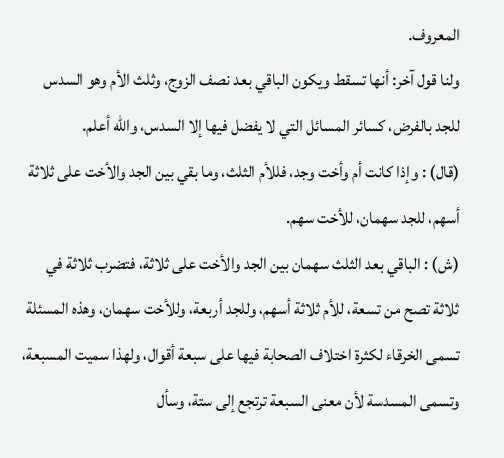المعروف.
ولنا قول آخر: أنها تسقط ويكون الباقي بعد نصف الزوج، وثلث الأم وهو السدس للجد بالفرض، كسائر المسائل التي لا يفضل فيها إلا السدس، والله أعلم.
(قال) : وإذا كانت أم وأخت وجد، فللأم الثلث، وما بقي بين الجد والأخت على ثلاثة أسهم، للجد سهمان، للأخت سهم.
(ش) : الباقي بعد الثلث سهمان بين الجد والأخت على ثلاثة، فتضرب ثلاثة في ثلاثة تصح من تسعة، للأم ثلاثة أسهم، وللجد أربعة، وللأخت سهمان، وهذه المسئلة تسمى الخرقاء لكثرة اختلاف الصحابة فيها على سبعة أقوال، ولهذا سميت المسبعة، وتسمى المسدسة لأن معنى السبعة ترتجع إلى ستة، وسأل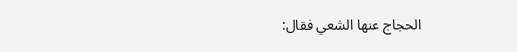الحجاج عنها الشعي فقال: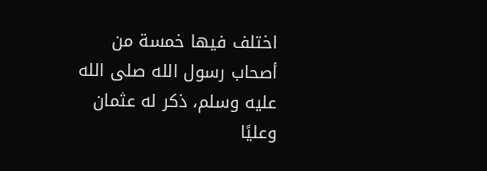اختلف فيها خمسة من أصحاب رسول الله صلى الله عليه وسلم، ذكر له عثمان وعليًا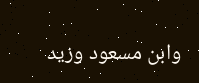وابن مسعود وزيد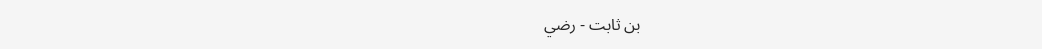بن ثابت - رضي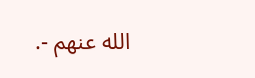الله عنهم -.